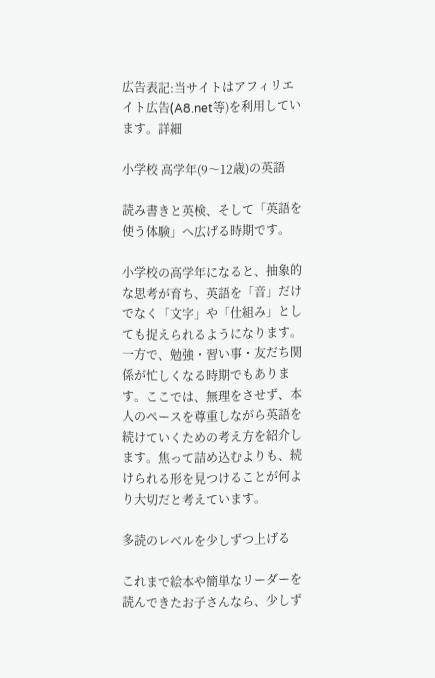広告表記:当サイトはアフィリエイト広告(A8.net等)を利用しています。詳細

小学校 高学年(9〜12歳)の英語

読み書きと英検、そして「英語を使う体験」へ広げる時期です。

小学校の高学年になると、抽象的な思考が育ち、英語を「音」だけでなく「文字」や「仕組み」としても捉えられるようになります。一方で、勉強・習い事・友だち関係が忙しくなる時期でもあります。ここでは、無理をさせず、本人のペースを尊重しながら英語を続けていくための考え方を紹介します。焦って詰め込むよりも、続けられる形を見つけることが何より大切だと考えています。

多読のレベルを少しずつ上げる

これまで絵本や簡単なリーダーを読んできたお子さんなら、少しず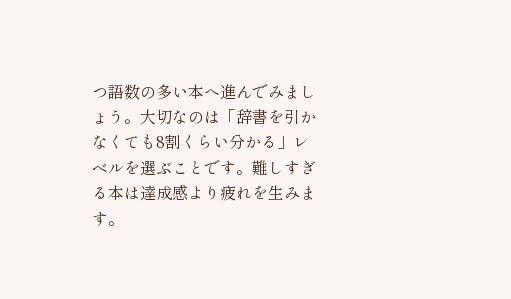つ語数の多い本へ進んでみましょう。大切なのは「辞書を引かなくても8割くらい分かる」レベルを選ぶことです。難しすぎる本は達成感より疲れを生みます。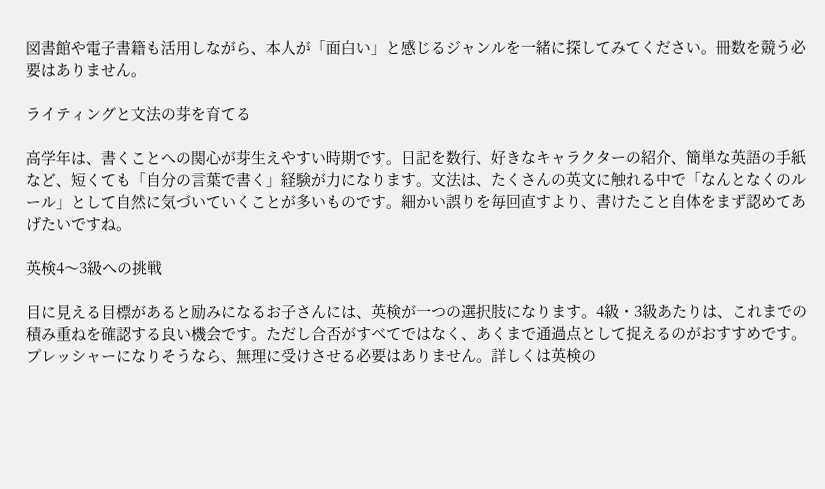図書館や電子書籍も活用しながら、本人が「面白い」と感じるジャンルを一緒に探してみてください。冊数を競う必要はありません。

ライティングと文法の芽を育てる

高学年は、書くことへの関心が芽生えやすい時期です。日記を数行、好きなキャラクターの紹介、簡単な英語の手紙など、短くても「自分の言葉で書く」経験が力になります。文法は、たくさんの英文に触れる中で「なんとなくのルール」として自然に気づいていくことが多いものです。細かい誤りを毎回直すより、書けたこと自体をまず認めてあげたいですね。

英検4〜3級への挑戦

目に見える目標があると励みになるお子さんには、英検が一つの選択肢になります。4級・3級あたりは、これまでの積み重ねを確認する良い機会です。ただし合否がすべてではなく、あくまで通過点として捉えるのがおすすめです。プレッシャーになりそうなら、無理に受けさせる必要はありません。詳しくは英検の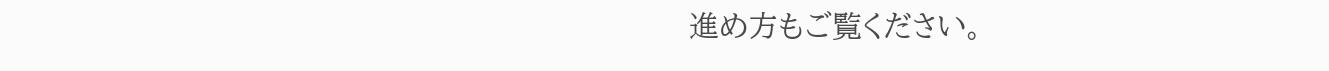進め方もご覧ください。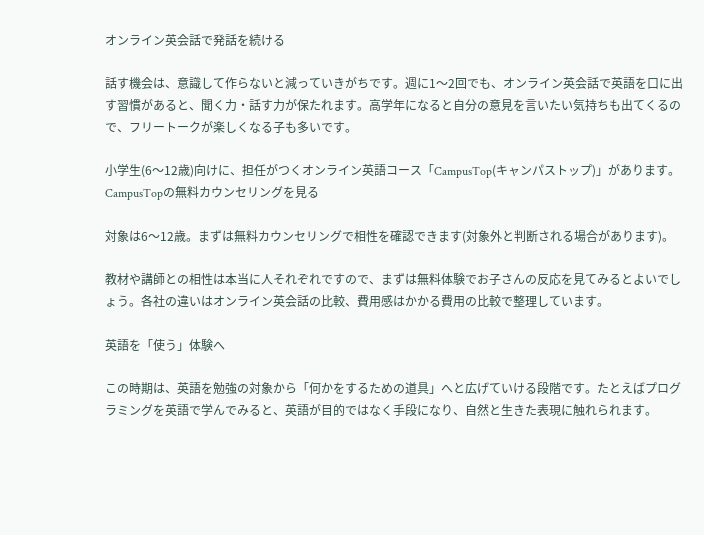オンライン英会話で発話を続ける

話す機会は、意識して作らないと減っていきがちです。週に1〜2回でも、オンライン英会話で英語を口に出す習慣があると、聞く力・話す力が保たれます。高学年になると自分の意見を言いたい気持ちも出てくるので、フリートークが楽しくなる子も多いです。

小学生(6〜12歳)向けに、担任がつくオンライン英語コース「CampusTop(キャンパストップ)」があります。
CampusTopの無料カウンセリングを見る

対象は6〜12歳。まずは無料カウンセリングで相性を確認できます(対象外と判断される場合があります)。

教材や講師との相性は本当に人それぞれですので、まずは無料体験でお子さんの反応を見てみるとよいでしょう。各社の違いはオンライン英会話の比較、費用感はかかる費用の比較で整理しています。

英語を「使う」体験へ

この時期は、英語を勉強の対象から「何かをするための道具」へと広げていける段階です。たとえばプログラミングを英語で学んでみると、英語が目的ではなく手段になり、自然と生きた表現に触れられます。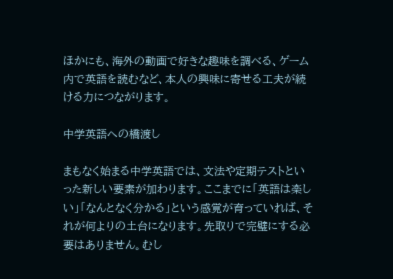ほかにも、海外の動画で好きな趣味を調べる、ゲーム内で英語を読むなど、本人の興味に寄せる工夫が続ける力につながります。

中学英語への橋渡し

まもなく始まる中学英語では、文法や定期テストといった新しい要素が加わります。ここまでに「英語は楽しい」「なんとなく分かる」という感覚が育っていれば、それが何よりの土台になります。先取りで完璧にする必要はありません。むし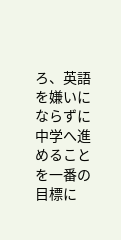ろ、英語を嫌いにならずに中学へ進めることを一番の目標に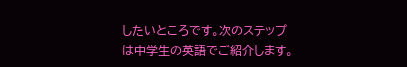したいところです。次のステップは中学生の英語でご紹介します。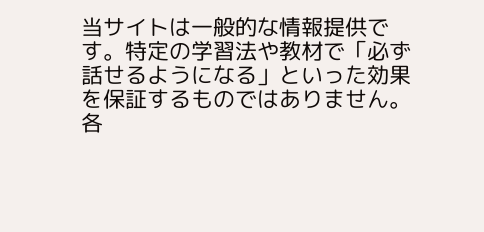当サイトは一般的な情報提供です。特定の学習法や教材で「必ず話せるようになる」といった効果を保証するものではありません。各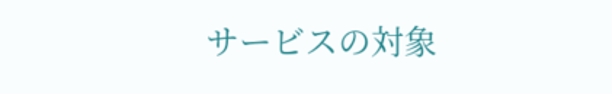サービスの対象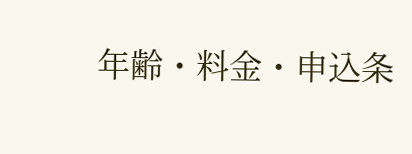年齢・料金・申込条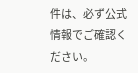件は、必ず公式情報でご確認ください。